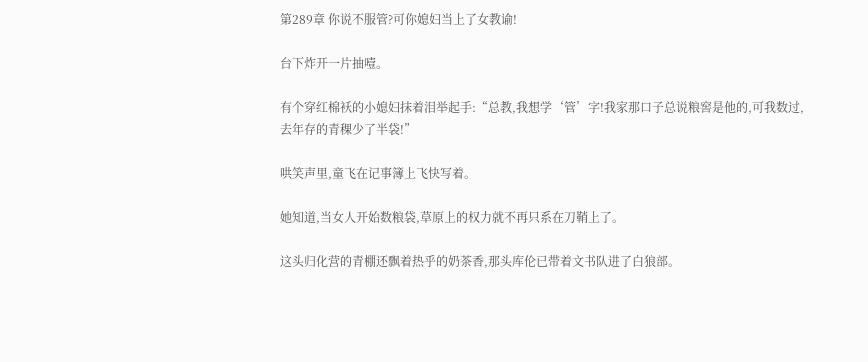第289章 你说不服管?可你媳妇当上了女教谕!

台下炸开一片抽噎。

有个穿红棉袄的小媳妇抹着泪举起手:“总教,我想学‘管’字!我家那口子总说粮窖是他的,可我数过,去年存的青稞少了半袋!”

哄笑声里,童飞在记事簿上飞快写着。

她知道,当女人开始数粮袋,草原上的权力就不再只系在刀鞘上了。

这头归化营的青棚还飘着热乎的奶茶香,那头库伦已带着文书队进了白狼部。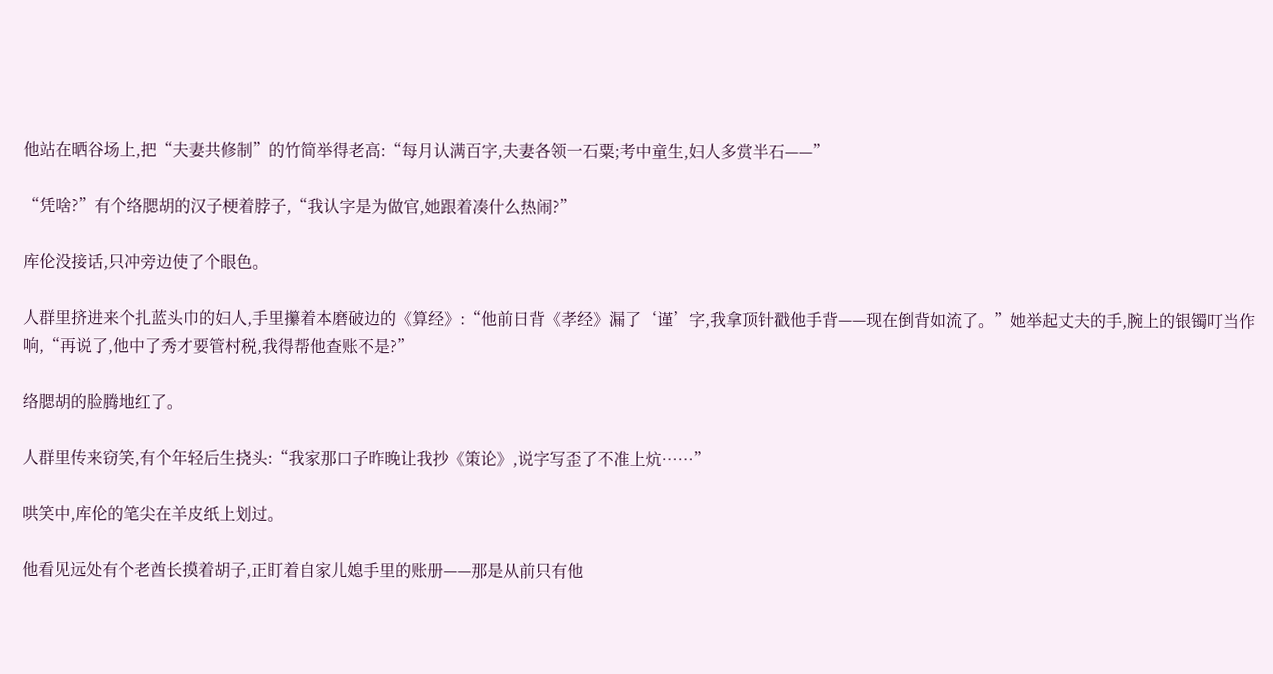他站在晒谷场上,把“夫妻共修制”的竹简举得老高:“每月认满百字,夫妻各领一石粟;考中童生,妇人多赏半石——”

“凭啥?”有个络腮胡的汉子梗着脖子,“我认字是为做官,她跟着凑什么热闹?”

库伦没接话,只冲旁边使了个眼色。

人群里挤进来个扎蓝头巾的妇人,手里攥着本磨破边的《算经》:“他前日背《孝经》漏了‘谨’字,我拿顶针戳他手背——现在倒背如流了。”她举起丈夫的手,腕上的银镯叮当作响,“再说了,他中了秀才要管村税,我得帮他查账不是?”

络腮胡的脸腾地红了。

人群里传来窃笑,有个年轻后生挠头:“我家那口子昨晚让我抄《策论》,说字写歪了不准上炕……”

哄笑中,库伦的笔尖在羊皮纸上划过。

他看见远处有个老酋长摸着胡子,正盯着自家儿媳手里的账册——那是从前只有他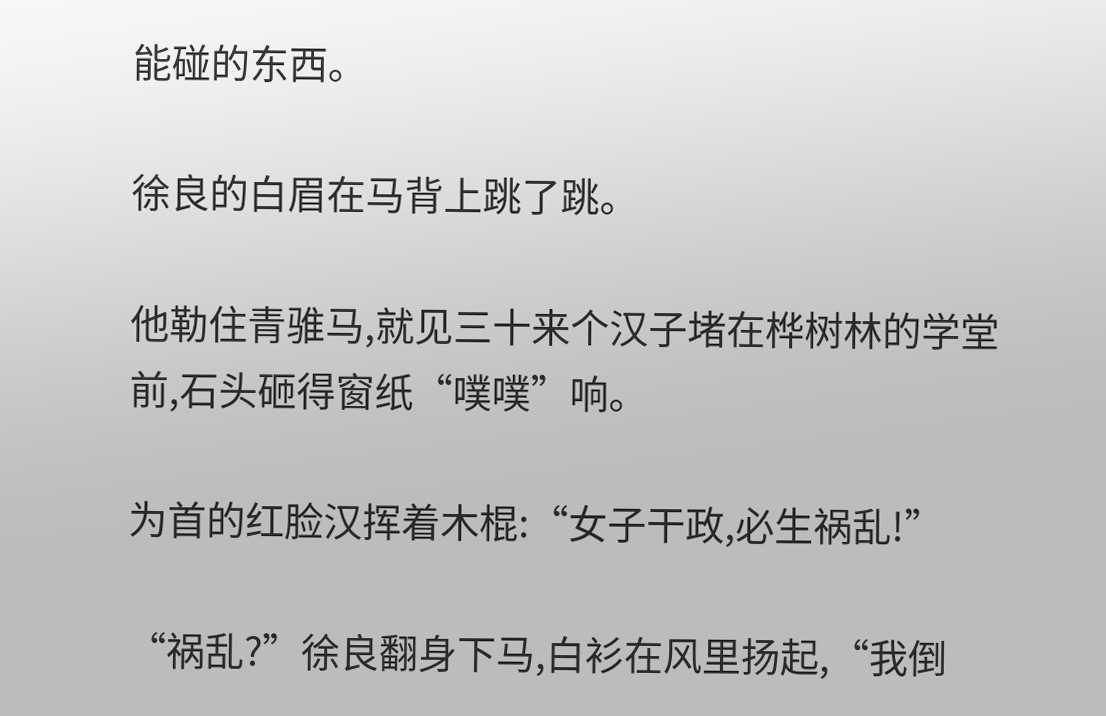能碰的东西。

徐良的白眉在马背上跳了跳。

他勒住青骓马,就见三十来个汉子堵在桦树林的学堂前,石头砸得窗纸“噗噗”响。

为首的红脸汉挥着木棍:“女子干政,必生祸乱!”

“祸乱?”徐良翻身下马,白衫在风里扬起,“我倒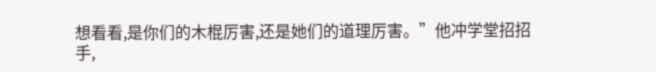想看看,是你们的木棍厉害,还是她们的道理厉害。”他冲学堂招招手,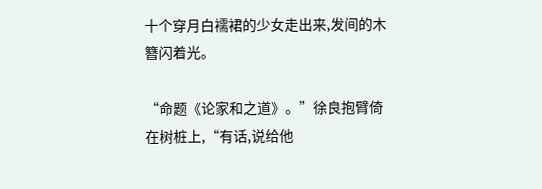十个穿月白襦裙的少女走出来,发间的木簪闪着光。

“命题《论家和之道》。”徐良抱臂倚在树桩上,“有话,说给他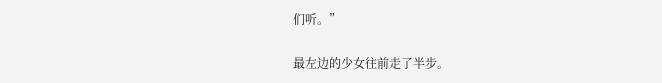们听。”

最左边的少女往前走了半步。